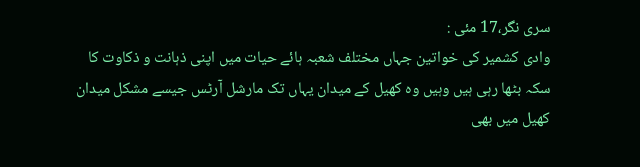سری نگر،17 مئی :
وادی کشمیر کی خواتین جہاں مختلف شعبہ ہائے حیات میں اپنی ذہانت و ذکاوت کا سکہ بٹھا رہی ہیں وہیں وہ کھیل کے میدان یہاں تک مارشل آرٹس جیسے مشکل میدان کھیل میں بھی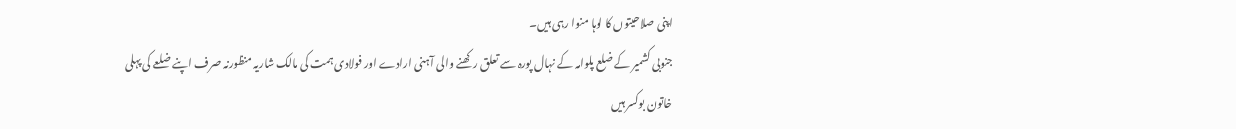اپنی صلاحیتوں کا لوہا منوا رہی ہیں۔
جنوبی کشمیر کے ضلع پلوامہ کے نہال پورہ سے تعلق رکھنے والی آہنی ارادے اور فولادی ہمت کی مالک شاریہ منظورنہ صرف اپنے ضلعے کی پہلی خاتون بوکسر ہیں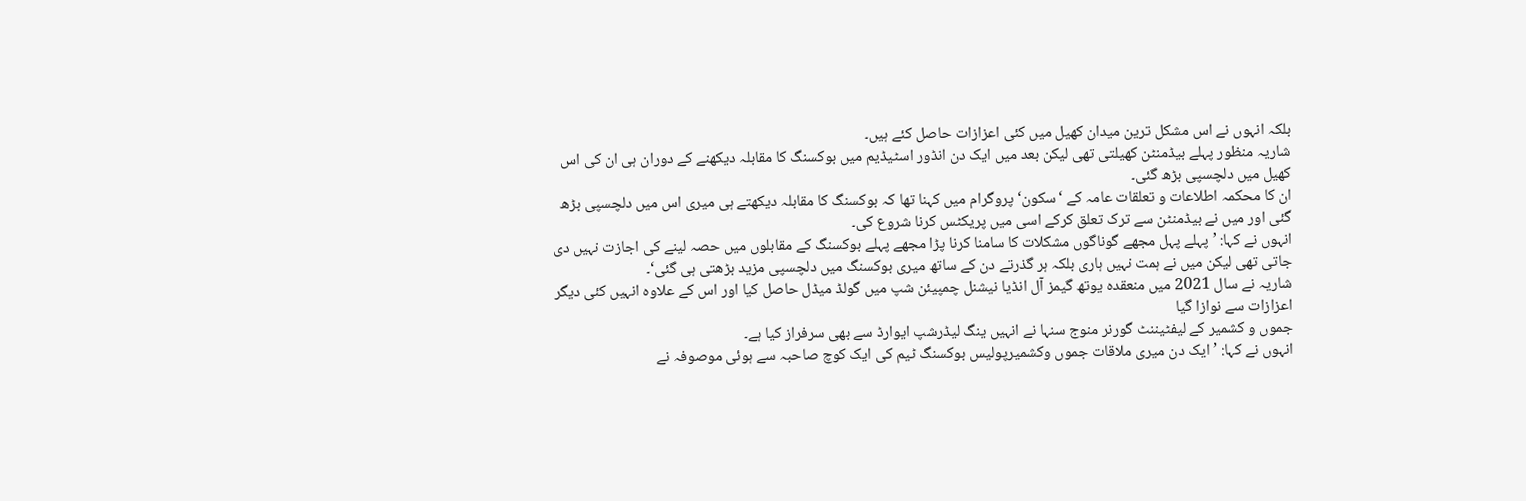بلکہ انہوں نے اس مشکل ترین میدان کھیل میں کئی اعزازات حاصل کئے ہیں۔
شاریہ منظور پہلے بیڈمنٹن کھیلتی تھی لیکن بعد میں ایک دن انڈور اسٹیڈیم میں بوکسنگ کا مقابلہ دیکھنے کے دوران ہی ان کی اس کھیل میں دلچسپی بڑھ گئی۔
ان کا محکمہ اطلاعات و تعلقات عامہ کے ‘سکون‘ پروگرام میں کہنا تھا کہ بوکسنگ کا مقابلہ دیکھتے ہی میری اس میں دلچسپی بڑھ گئی اور میں نے بیڈمنٹن سے ترک تعلق کرکے اسی میں پریکٹس کرنا شروع کی۔
انہوں نے کہا: ’پہلے پہل مجھے گوناگوں مشکلات کا سامنا کرنا پڑا مجھے پہلے بوکسنگ کے مقابلوں میں حصہ لینے کی اجازت نہیں دی جاتی تھی لیکن میں نے ہمت نہیں ہاری بلکہ ہر گذرتے دن کے ساتھ میری بوکسنگ میں دلچسپی مزید بڑھتی ہی گئی‘۔
شاریہ نے سال 2021 میں منعقدہ یوتھ گیمز آل انڈیا نیشنل چمپیئن شپ میں گولڈ میڈل حاصل کیا اور اس کے علاوہ انہیں کئی دیگر اعزازات سے نوازا گیا
جموں و کشمیر کے لیفٹیننٹ گورنر منوج سنہا نے انہیں ینگ لیڈرشپ ایوارڈ سے بھی سرفراز کیا ہے۔
انہوں نے کہا: ’ایک دن میری ملاقات جموں وکشمیرپولیس بوکسنگ ٹیم کی ایک کوچ صاحبہ سے ہوئی موصوفہ نے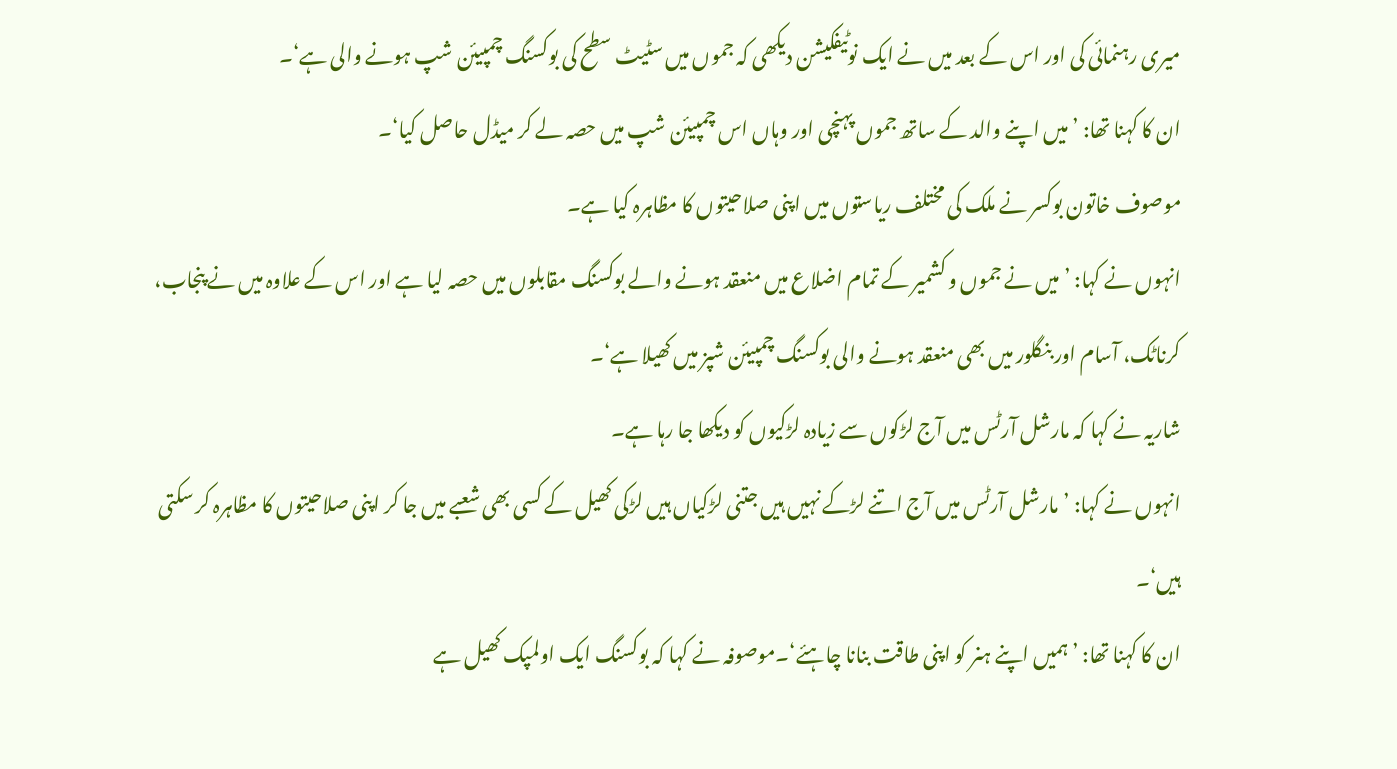میری رہنمائی کی اور اس کے بعد میں نے ایک نوٹیفکیشن دیکھی کہ جموں میں سٹیٹ سطح کی بوکسنگ چمپیئن شپ ہونے والی ہے‘۔
ان کا کہنا تھا: ’میں اپنے والد کے ساتھ جموں پہنچی اور وہاں اس چمپیئن شپ میں حصہ لے کر میڈل حاصل کیا‘۔
موصوف خاتون بوکسر نے ملک کی مختلف ریاستوں میں اپنی صلاحیتوں کا مظاہرہ کیا ہے۔
انہوں نے کہا: ’میں نے جموں و کشمیر کے تمام اضلاع میں منعقد ہونے والے بوکسنگ مقابلوں میں حصہ لیا ہے اور اس کے علاوہ میں نے پنجاب، کرناٹک، آسام اور بنگلور میں بھی منعقد ہونے والی بوکسنگ چمپیئن شپز میں کھیلا ہے‘۔
شاریہ نے کہا کہ مارشل آرٹس میں آج لڑکوں سے زیادہ لڑکیوں کو دیکھا جا رہا ہے۔
انہوں نے کہا: ’مارشل آرٹس میں آج اتنے لڑکے نہیں ہیں جتنی لڑکیاں ہیں لڑکی کھیل کے کسی بھی شعبے میں جا کر اپنی صلاحیتوں کا مظاہرہ کر سکتی ہیں‘۔
ان کا کہنا تھا: ’ ہمیں اپنے ہنر کو اپنی طاقت بنانا چاہئے‘۔موصوفہ نے کہا کہ بوکسنگ ایک اولمپک کھیل ہے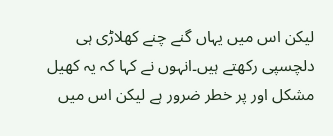لیکن اس میں یہاں گنے چنے کھلاڑی ہی دلچسپی رکھتے ہیں۔انہوں نے کہا کہ یہ کھیل مشکل اور پر خطر ضرور ہے لیکن اس میں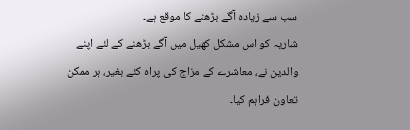سب سے زیادہ آگے بڑھنے کا موقع ہے۔
شاریہ کو اس مشکل کھیل میں آگے بڑھنے کے لئے اپنے والدین نے، معاشرے کے مزاج کی پراہ کئے بغیر، ہر ممکن تعاون فراہم کیا۔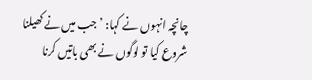چانچہ انہوں نے کہا: ’جب میں نے کھیلنا شروع کیا تو لوگوں نے بھی باتیں کرنا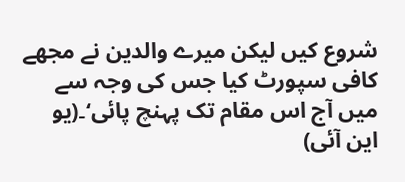شروع کیں لیکن میرے والدین نے مجھے کافی سپورٹ کیا جس کی وجہ سے میں آج اس مقام تک پہنچ پائی‘۔(یو این آئی)